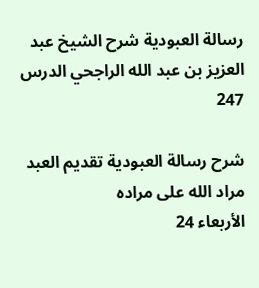رسالة العبودية شرح الشيخ عبد العزيز بن عبد الله الراجحي الدرس 247

شرح رسالة العبودية تقديم العبد مراد الله على مراده
الأربعاء 24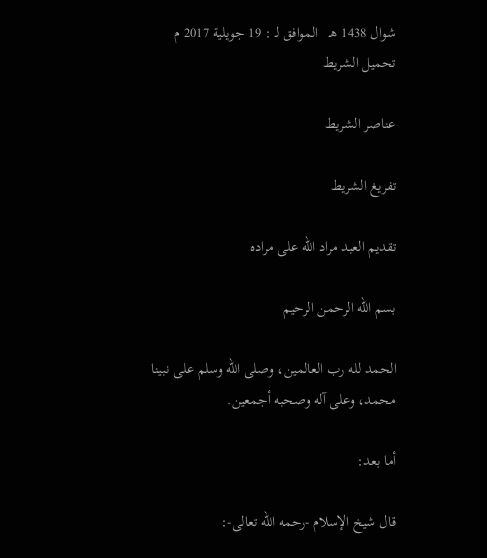شوال 1438 هـ   الموافق لـ : 19 جويلية 2017 م
تحميل الشريط

عناصر الشريط

تفريغ الشريط

تقديم العبد مراد الله على مراده

بسم الله الرحمن الرحيم

الحمد لله رب العالمين، وصلى الله وسلم على نبينا محمد، وعلى آله وصحبه أجمعين.

أما بعد:

قال شيخ الإسلام -رحمه الله تعالى-: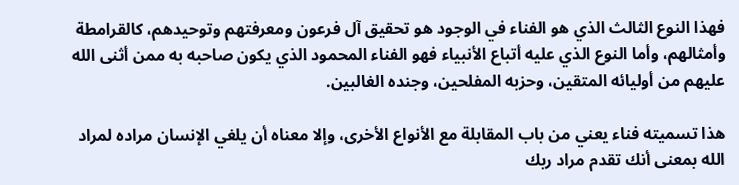فهذا النوع الثالث الذي هو الفناء في الوجود هو تحقيق آل فرعون ومعرفتهم وتوحيدهم، كالقرامطة وأمثالهم، وأما النوع الذي عليه أتباع الأنبياء فهو الفناء المحمود الذي يكون صاحبه به ممن أثنى الله عليهم من أوليائه المتقين، وحزبه المفلحين، وجنده الغالبين.

هذا تسميته فناء يعني من باب المقابلة مع الأنواع الأخرى، وإلا معناه أن يلغي الإنسان مراده لمراد الله بمعنى أنك تقدم مراد ربك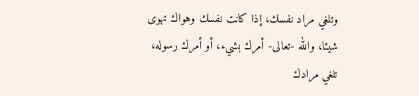وتلغي مراد نفسك، إذا كانت نفسك وهواك تهوى شيئا، والله -تعالى- أمرك بشيء، أو أمرك رسوله، تلغي مرادك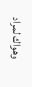وهواك لمراد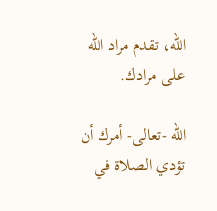الله، تقدم مراد الله على مرادك.

الله -تعالى- أمرك أن تؤدي الصلاة في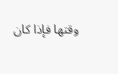وقتها فإذا كان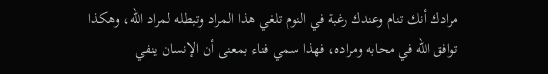مرادك أنك تنام وعندك رغبة في النوم تلغي هذا المراد وتبطله لمراد الله، وهكذا توافق الله في محابه ومراده، فهذا سمي فناء بمعنى أن الإنسان ينفي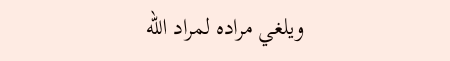ويلغي مراده لمراد الله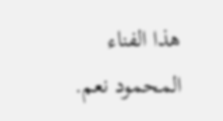هذا الفناء المحمود نعم.